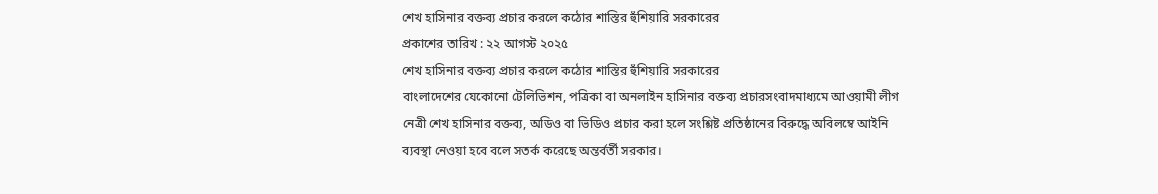শেখ হাসিনার বক্তব্য প্রচার করলে কঠোর শাস্তির হুঁশিয়ারি সরকারের
প্রকাশের তারিখ : ২২ আগস্ট ২০২৫
শেখ হাসিনার বক্তব্য প্রচার করলে কঠোর শাস্তির হুঁশিয়ারি সরকারের
বাংলাদেশের যেকোনো টেলিভিশন, পত্রিকা বা অনলাইন হাসিনার বক্তব্য প্রচারসংবাদমাধ্যমে আওয়ামী লীগ নেত্রী শেখ হাসিনার বক্তব্য, অডিও বা ভিডিও প্রচার করা হলে সংশ্লিষ্ট প্রতিষ্ঠানের বিরুদ্ধে অবিলম্বে আইনি ব্যবস্থা নেওয়া হবে বলে সতর্ক করেছে অন্তর্বর্তী সরকার।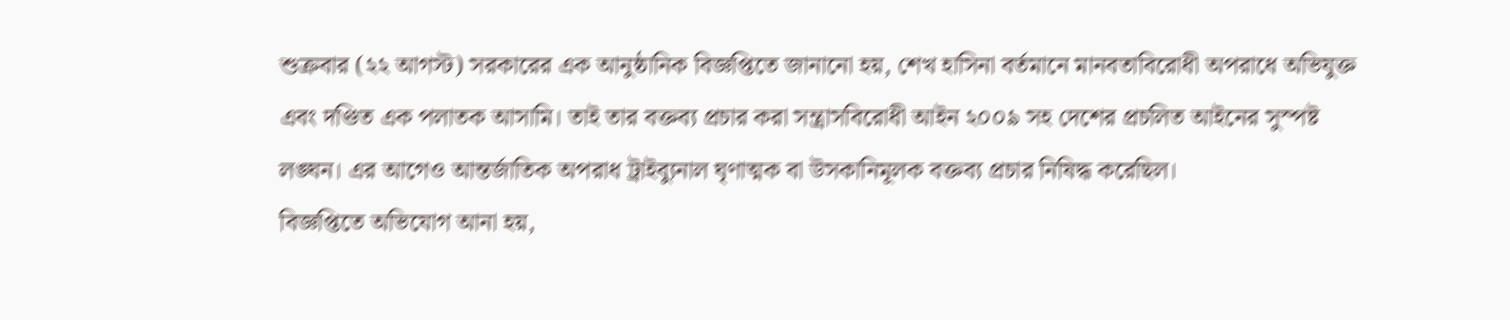শুক্রবার (২২ আগস্ট) সরকারের এক আনুষ্ঠানিক বিজ্ঞপ্তিতে জানানো হয়, শেখ হাসিনা বর্তমানে মানবতাবিরোধী অপরাধে অভিযুক্ত এবং দণ্ডিত এক পলাতক আসামি। তাই তার বক্তব্য প্রচার করা সন্ত্রাসবিরোধী আইন ২০০৯ সহ দেশের প্রচলিত আইনের সুস্পষ্ট লঙ্ঘন। এর আগেও আন্তর্জাতিক অপরাধ ট্রাইব্যুনাল ঘৃণাত্মক বা উসকানিমূলক বক্তব্য প্রচার নিষিদ্ধ করেছিল।
বিজ্ঞপ্তিতে অভিযোগ আনা হয়,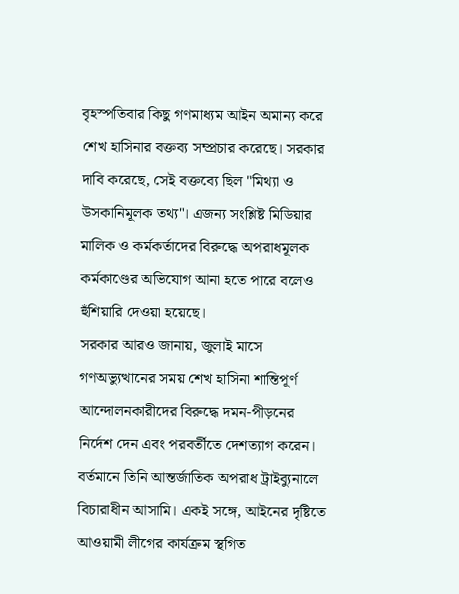বৃহস্পতিবার কিছু গণমাধ্যম আইন অমান্য করে শেখ হাসিনার বক্তব্য সম্প্রচার করেছে। সরকার দাবি করেছে, সেই বক্তব্যে ছিল "মিথ্যা ও উসকানিমূলক তথ্য"। এজন্য সংশ্লিষ্ট মিডিয়ার মালিক ও কর্মকর্তাদের বিরুদ্ধে অপরাধমূলক কর্মকাণ্ডের অভিযোগ আনা হতে পারে বলেও হুঁশিয়ারি দেওয়া হয়েছে।
সরকার আরও জানায়, জুলাই মাসে গণঅভ্যুত্থানের সময় শেখ হাসিনা শান্তিপূর্ণ আন্দোলনকারীদের বিরুদ্ধে দমন-পীড়নের নির্দেশ দেন এবং পরবর্তীতে দেশত্যাগ করেন। বর্তমানে তিনি আন্তর্জাতিক অপরাধ ট্রাইব্যুনালে বিচারাধীন আসামি। একই সঙ্গে, আইনের দৃষ্টিতে আওয়ামী লীগের কার্যক্রম স্থগিত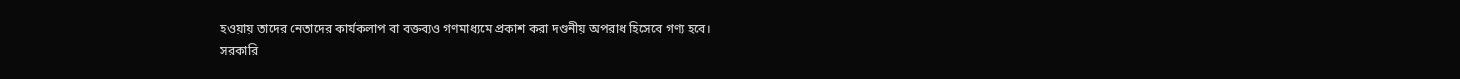হওয়ায় তাদের নেতাদের কার্যকলাপ বা বক্তব্যও গণমাধ্যমে প্রকাশ করা দণ্ডনীয় অপরাধ হিসেবে গণ্য হবে।
সরকারি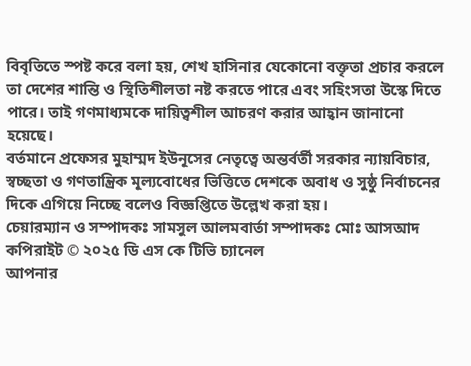বিবৃতিতে স্পষ্ট করে বলা হয়, শেখ হাসিনার যেকোনো বক্তৃতা প্রচার করলে তা দেশের শান্তি ও স্থিতিশীলতা নষ্ট করতে পারে এবং সহিংসতা উস্কে দিতে পারে। তাই গণমাধ্যমকে দায়িত্বশীল আচরণ করার আহ্বান জানানো হয়েছে।
বর্তমানে প্রফেসর মুহাম্মদ ইউনূসের নেতৃত্বে অন্তর্বর্তী সরকার ন্যায়বিচার, স্বচ্ছতা ও গণতান্ত্রিক মূল্যবোধের ভিত্তিতে দেশকে অবাধ ও সুষ্ঠু নির্বাচনের দিকে এগিয়ে নিচ্ছে বলেও বিজ্ঞপ্তিতে উল্লেখ করা হয়।
চেয়ারম্যান ও সম্পাদকঃ সামসুল আলমবার্তা সম্পাদকঃ মোঃ আসআদ
কপিরাইট © ২০২৫ ডি এস কে টিভি চ্যানেল
আপনার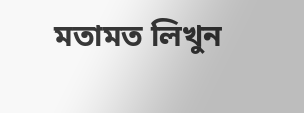মতামত লিখুন